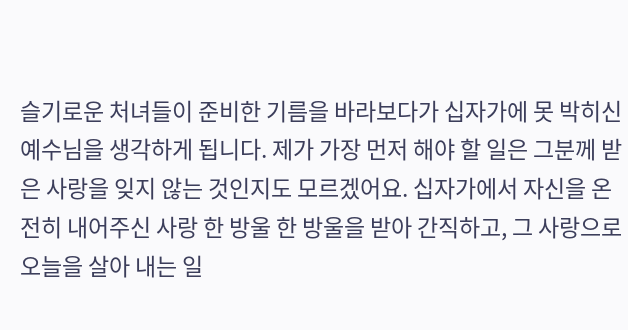슬기로운 처녀들이 준비한 기름을 바라보다가 십자가에 못 박히신 예수님을 생각하게 됩니다. 제가 가장 먼저 해야 할 일은 그분께 받은 사랑을 잊지 않는 것인지도 모르겠어요. 십자가에서 자신을 온전히 내어주신 사랑 한 방울 한 방울을 받아 간직하고, 그 사랑으로 오늘을 살아 내는 일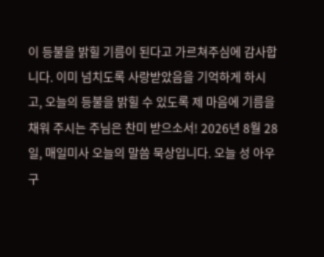이 등불을 밝힐 기름이 된다고 가르쳐주심에 감사합니다. 이미 넘치도록 사랑받았음을 기억하게 하시고, 오늘의 등불을 밝힐 수 있도록 제 마음에 기름을 채워 주시는 주님은 찬미 받으소서! 2026년 8월 28일, 매일미사 오늘의 말씀 묵상입니다. 오늘 성 아우구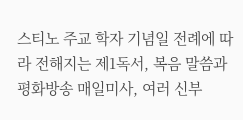스티노 주교 학자 기념일 전례에 따라 전해지는 제1독서, 복음 말씀과 평화방송 매일미사, 여러 신부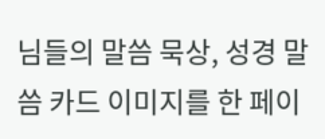님들의 말씀 묵상, 성경 말씀 카드 이미지를 한 페이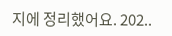지에 정리했어요. 202..